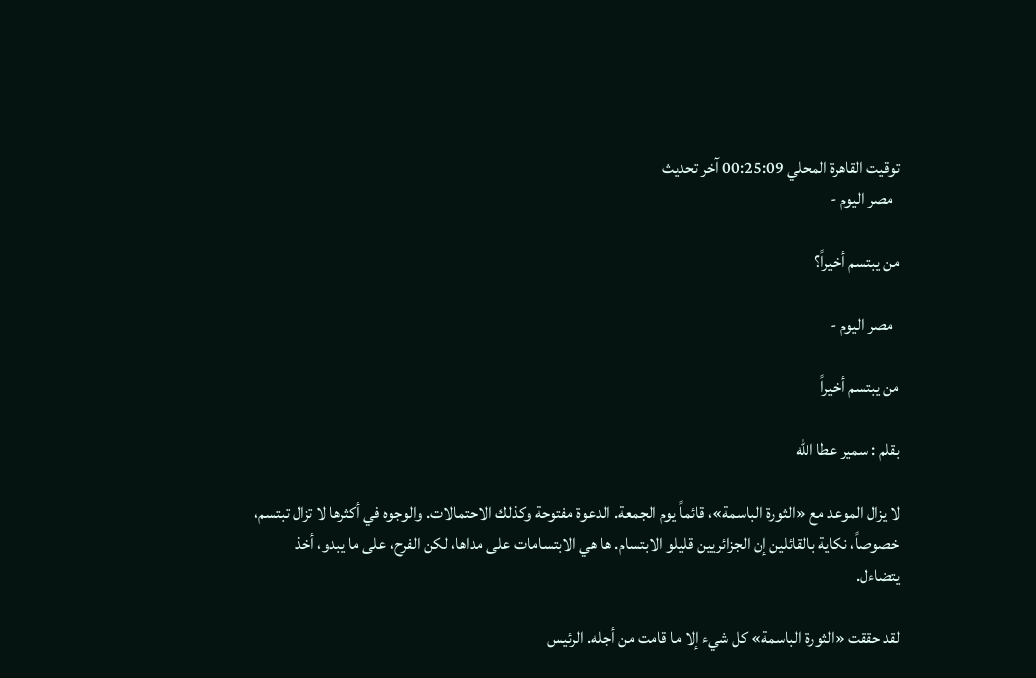توقيت القاهرة المحلي 00:25:09 آخر تحديث
  مصر اليوم -

من يبتسم أخيراً؟

  مصر اليوم -

من يبتسم أخيراً

بقلم : سمير عطا الله

لا يزال الموعد مع «الثورة الباسمة»، قائماً يوم الجمعة. الدعوة مفتوحة وكذلك الاحتمالات. والوجوه في أكثرها لا تزال تبتسم، خصوصاً، نكاية بالقائلين إن الجزائريين قليلو الابتسام. ها هي الابتسامات على مداها، لكن الفرح، على ما يبدو، أخذ يتضاءل.

لقد حققت «الثورة الباسمة» كل شيء إلا ما قامت من أجله. الرئيس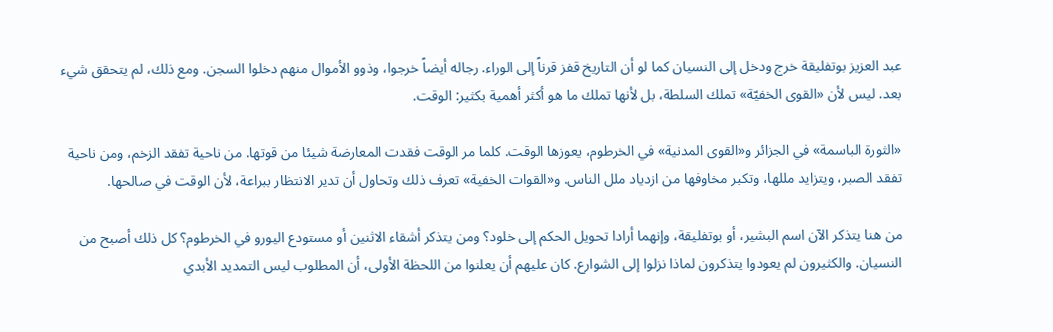عبد العزيز بوتفليقة خرج ودخل إلى النسيان كما لو أن التاريخ قفز قرناً إلى الوراء. رجاله أيضاً خرجوا، وذوو الأموال منهم دخلوا السجن. ومع ذلك، لم يتحقق شيء بعد. ليس لأن «القوى الخفيّة» تملك السلطة، بل لأنها تملك ما هو أكثر أهمية بكثير: الوقت.

«الثورة الباسمة» في الجزائر و«القوى المدنية» في الخرطوم، يعوزها الوقت. كلما مر الوقت فقدت المعارضة شيئا من قوتها. من ناحية تفقد الزخم، ومن ناحية تفقد الصبر، ويتزايد مللها، وتكبر مخاوفها من ازدياد ملل الناس. و«القوات الخفية» تعرف ذلك وتحاول أن تدير الانتظار ببراعة، لأن الوقت في صالحها.

من هنا يتذكر الآن اسم البشير، أو بوتفليقة، وإنهما أرادا تحويل الحكم إلى خلود؟ ومن يتذكر أشقاء الاثنين أو مستودع اليورو في الخرطوم؟ كل ذلك أصبح من النسيان. والكثيرون لم يعودوا يتذكرون لماذا نزلوا إلى الشوارع. كان عليهم أن يعلنوا من اللحظة الأولى، أن المطلوب ليس التمديد الأبدي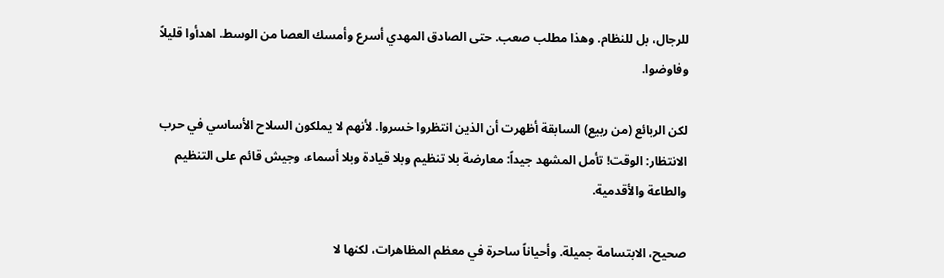للرجال، بل للنظام. وهذا مطلب صعب. حتى الصادق المهدي أسرع وأمسك العصا من الوسط. اهدأوا قليلاً وفاوضوا.

لكن الربائع (من ربيع) السابقة أظهرت أن الذين انتظروا خسروا. لأنهم لا يملكون السلاح الأساسي في حرب الانتظار: الوقت! تأمل المشهد جيداً: معارضة بلا تنظيم وبلا قيادة وبلا أسماء، وجيش قائم على التنظيم والطاعة والأقدمية.

صحيح، الابتسامة جميلة. وأحياناً ساحرة في معظم المظاهرات، لكنها لا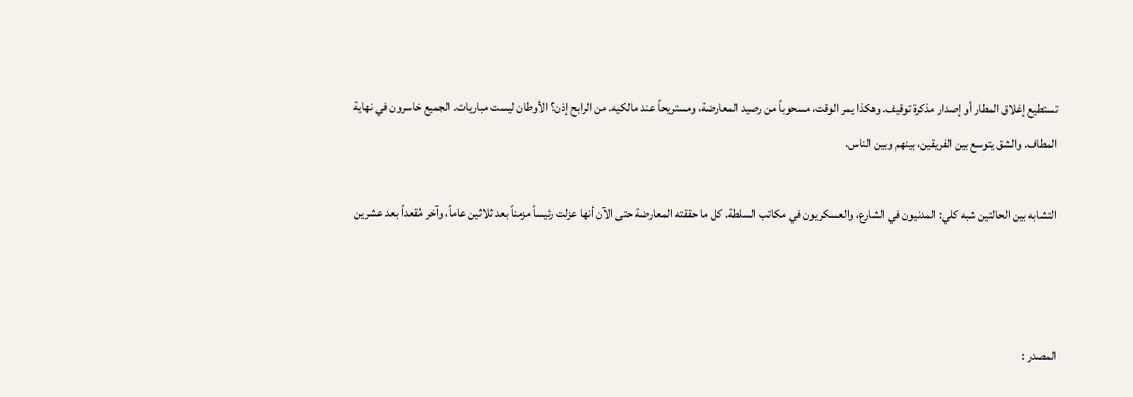تستطيع إغلاق المطار أو إصدار مذكرة توقيف. وهكذا يمر الوقت، مسحوباً من رصيد المعارضة، ومستريحاً عند مالكيه. من الرابح إذن؟ الأوطان ليست مباريات. الجميع خاسرون في نهاية المطاف. والشق يتوسع بين الفريقين، بينهم وبين الناس.

التشابه بين الحالتين شبه كلي: المدنيون في الشارع، والعسكريون في مكاتب السلطة. كل ما حققته المعارضة حتى الآن أنها عزلت رئيساً مزمناً بعد ثلاثين عاماً، وآخر مُقعداً بعد عشرين



المصدر :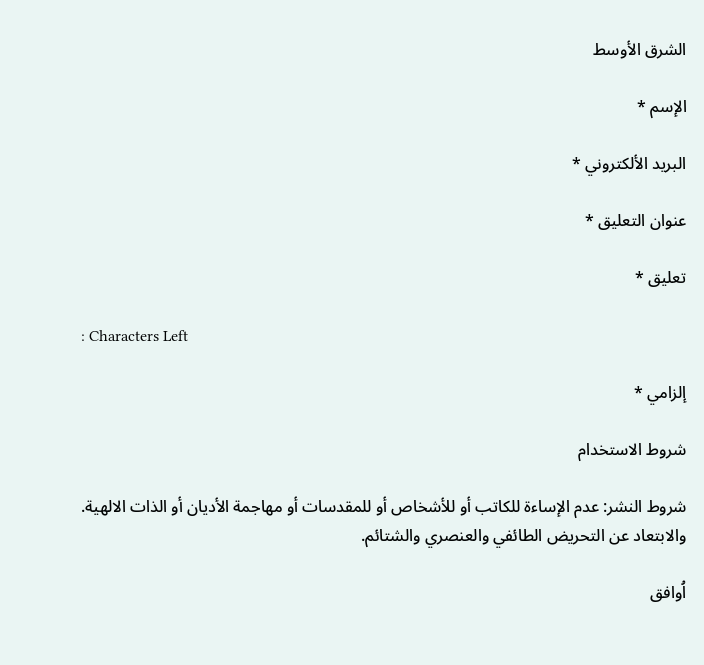الشرق الأوسط

الإسم *

البريد الألكتروني *

عنوان التعليق *

تعليق *

: Characters Left

إلزامي *

شروط الاستخدام

شروط النشر: عدم الإساءة للكاتب أو للأشخاص أو للمقدسات أو مهاجمة الأديان أو الذات الالهية. والابتعاد عن التحريض الطائفي والعنصري والشتائم.

اُوافق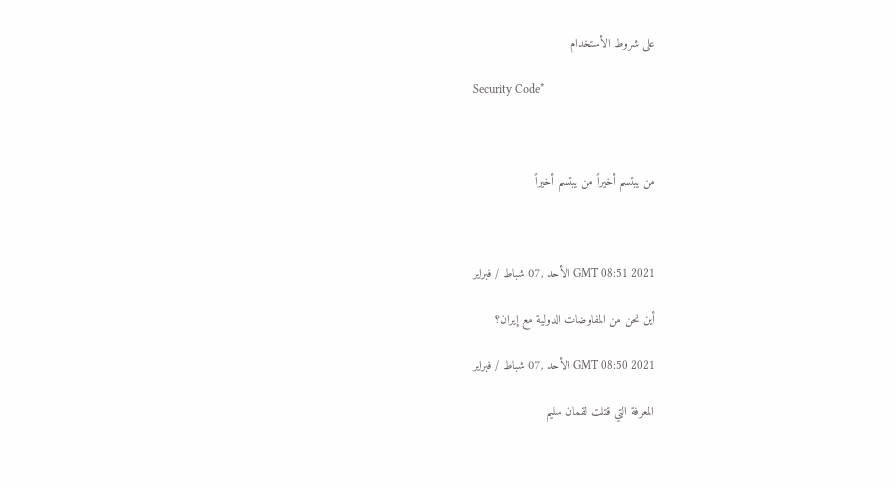على شروط الأستخدام

Security Code*



من يبتسم أخيراً من يبتسم أخيراً



GMT 08:51 2021 الأحد ,07 شباط / فبراير

أين نحن من المفاوضات الدولية مع إيران؟

GMT 08:50 2021 الأحد ,07 شباط / فبراير

المعرفة التي قتلت لقمان سليم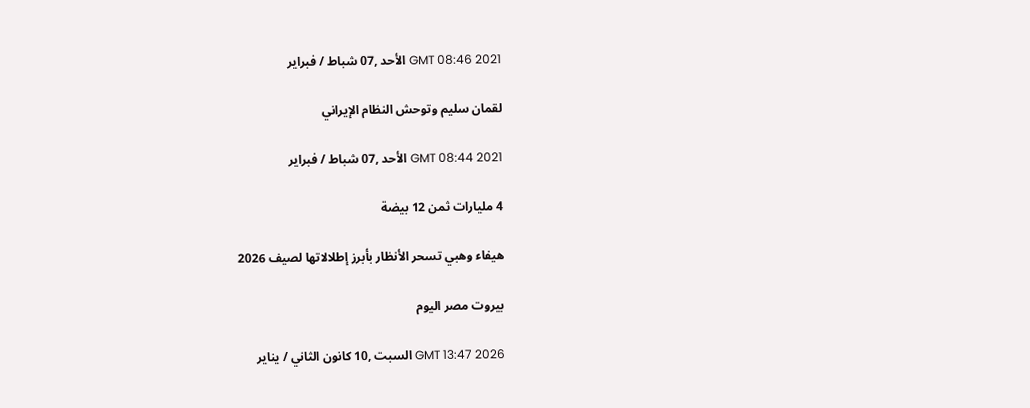GMT 08:46 2021 الأحد ,07 شباط / فبراير

لقمان سليم وتوحش النظام الإيراني

GMT 08:44 2021 الأحد ,07 شباط / فبراير

4 مليارات ثمن 12 بيضة

هيفاء وهبي تسحر الأنظار بأبرز إطلالاتها لصيف 2026

بيروت مصر اليوم

GMT 13:47 2026 السبت ,10 كانون الثاني / يناير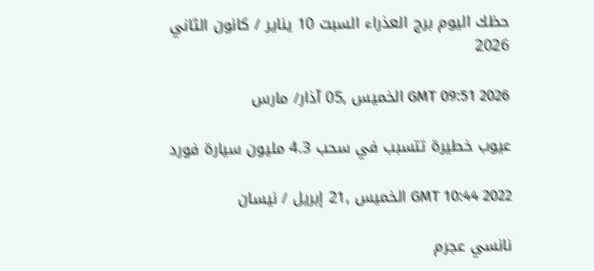حظك اليوم برج العذراء السبت 10 يناير / كانون الثاني 2026

GMT 09:51 2026 الخميس ,05 آذار/ مارس

عيوب خطيرة تتسبب في سحب 4.3 مليون سيارة فورد

GMT 10:44 2022 الخميس ,21 إبريل / نيسان

نانسي عجرم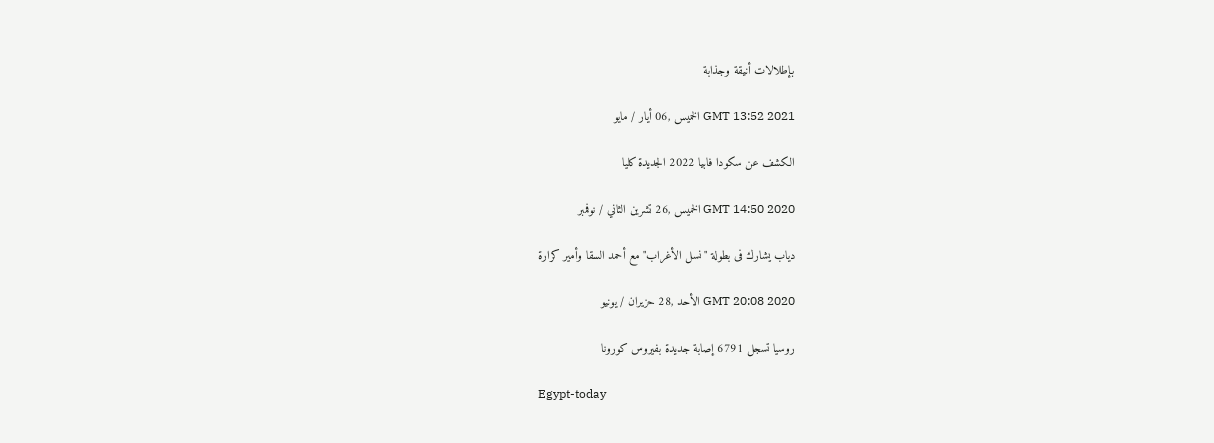بإطلالات أنيقة وجذابة

GMT 13:52 2021 الخميس ,06 أيار / مايو

الكشف عن سكودا فابيا 2022 الجديدة كليا

GMT 14:50 2020 الخميس ,26 تشرين الثاني / نوفمبر

دياب يشارك فى بطولة "نسل الأغراب" مع أحمد السقا وأمير كرارة

GMT 20:08 2020 الأحد ,28 حزيران / يونيو

روسيا تسجل 6791 إصابة جديدة بفيروس كورونا

Egypt-today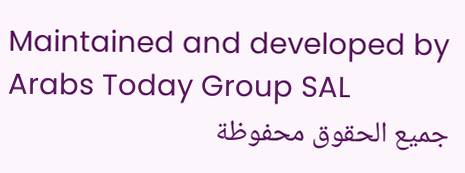Maintained and developed by Arabs Today Group SAL
جميع الحقوق محفوظة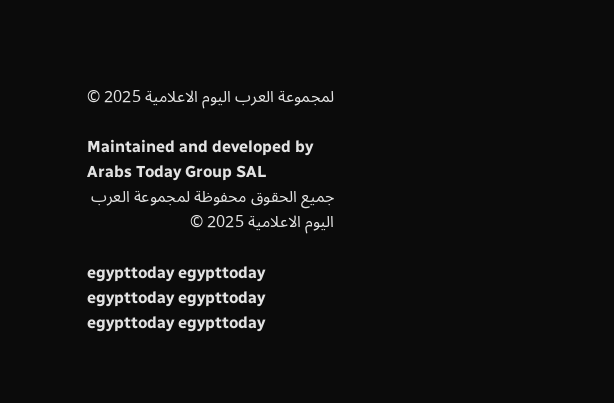لمجموعة العرب اليوم الاعلامية 2025 ©

Maintained and developed by Arabs Today Group SAL
جميع الحقوق محفوظة لمجموعة العرب اليوم الاعلامية 2025 ©

egypttoday egypttoday egypttoday egypttoday
egypttoday egypttoday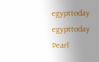egypttoday
egypttoday
Pearl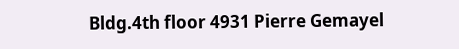Bldg.4th floor 4931 Pierre Gemayel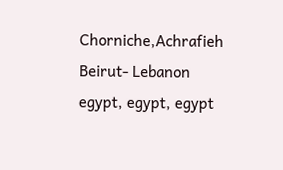Chorniche,Achrafieh Beirut- Lebanon
egypt, egypt, egypt